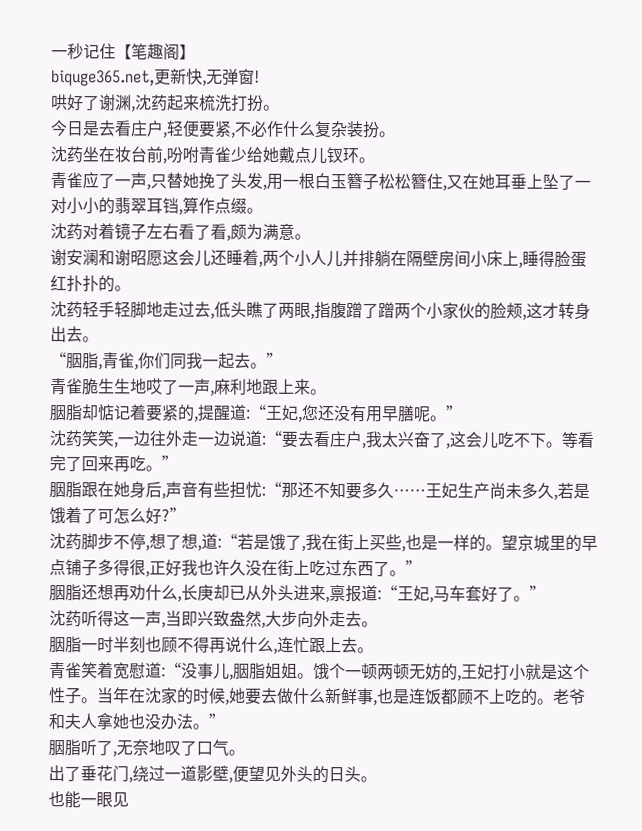一秒记住【笔趣阁】
biquge365.net,更新快,无弹窗!
哄好了谢渊,沈药起来梳洗打扮。
今日是去看庄户,轻便要紧,不必作什么复杂装扮。
沈药坐在妆台前,吩咐青雀少给她戴点儿钗环。
青雀应了一声,只替她挽了头发,用一根白玉簪子松松簪住,又在她耳垂上坠了一对小小的翡翠耳铛,算作点缀。
沈药对着镜子左右看了看,颇为满意。
谢安澜和谢昭愿这会儿还睡着,两个小人儿并排躺在隔壁房间小床上,睡得脸蛋红扑扑的。
沈药轻手轻脚地走过去,低头瞧了两眼,指腹蹭了蹭两个小家伙的脸颊,这才转身出去。
“胭脂,青雀,你们同我一起去。”
青雀脆生生地哎了一声,麻利地跟上来。
胭脂却惦记着要紧的,提醒道:“王妃,您还没有用早膳呢。”
沈药笑笑,一边往外走一边说道:“要去看庄户,我太兴奋了,这会儿吃不下。等看完了回来再吃。”
胭脂跟在她身后,声音有些担忧:“那还不知要多久……王妃生产尚未多久,若是饿着了可怎么好?”
沈药脚步不停,想了想,道:“若是饿了,我在街上买些,也是一样的。望京城里的早点铺子多得很,正好我也许久没在街上吃过东西了。”
胭脂还想再劝什么,长庚却已从外头进来,禀报道:“王妃,马车套好了。”
沈药听得这一声,当即兴致盎然,大步向外走去。
胭脂一时半刻也顾不得再说什么,连忙跟上去。
青雀笑着宽慰道:“没事儿,胭脂姐姐。饿个一顿两顿无妨的,王妃打小就是这个性子。当年在沈家的时候,她要去做什么新鲜事,也是连饭都顾不上吃的。老爷和夫人拿她也没办法。”
胭脂听了,无奈地叹了口气。
出了垂花门,绕过一道影壁,便望见外头的日头。
也能一眼见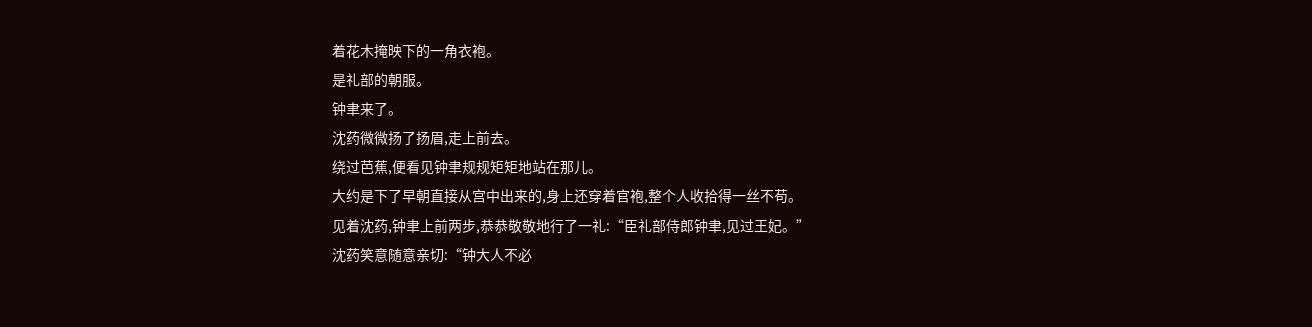着花木掩映下的一角衣袍。
是礼部的朝服。
钟聿来了。
沈药微微扬了扬眉,走上前去。
绕过芭蕉,便看见钟聿规规矩矩地站在那儿。
大约是下了早朝直接从宫中出来的,身上还穿着官袍,整个人收拾得一丝不苟。
见着沈药,钟聿上前两步,恭恭敬敬地行了一礼:“臣礼部侍郎钟聿,见过王妃。”
沈药笑意随意亲切:“钟大人不必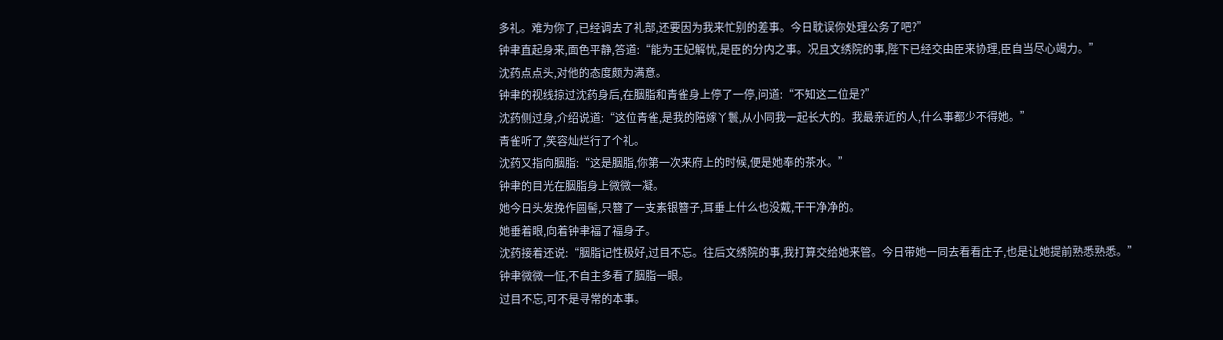多礼。难为你了,已经调去了礼部,还要因为我来忙别的差事。今日耽误你处理公务了吧?”
钟聿直起身来,面色平静,答道:“能为王妃解忧,是臣的分内之事。况且文绣院的事,陛下已经交由臣来协理,臣自当尽心竭力。”
沈药点点头,对他的态度颇为满意。
钟聿的视线掠过沈药身后,在胭脂和青雀身上停了一停,问道:“不知这二位是?”
沈药侧过身,介绍说道:“这位青雀,是我的陪嫁丫鬟,从小同我一起长大的。我最亲近的人,什么事都少不得她。”
青雀听了,笑容灿烂行了个礼。
沈药又指向胭脂:“这是胭脂,你第一次来府上的时候,便是她奉的茶水。”
钟聿的目光在胭脂身上微微一凝。
她今日头发挽作圆髻,只簪了一支素银簪子,耳垂上什么也没戴,干干净净的。
她垂着眼,向着钟聿福了福身子。
沈药接着还说:“胭脂记性极好,过目不忘。往后文绣院的事,我打算交给她来管。今日带她一同去看看庄子,也是让她提前熟悉熟悉。”
钟聿微微一怔,不自主多看了胭脂一眼。
过目不忘,可不是寻常的本事。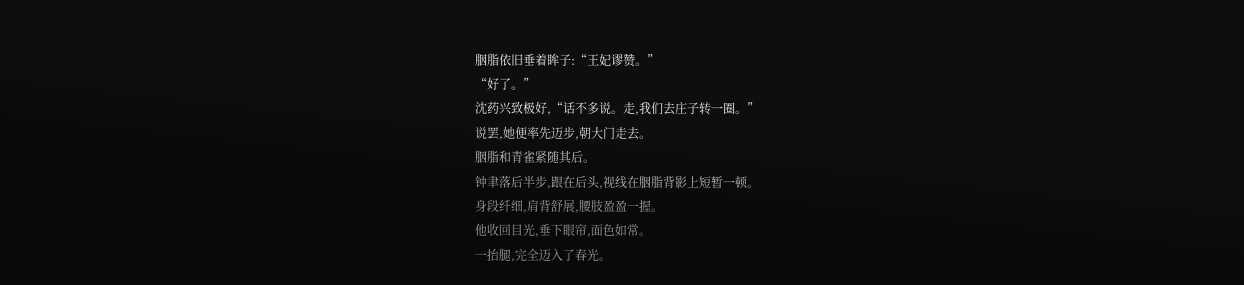胭脂依旧垂着眸子:“王妃谬赞。”
“好了。”
沈药兴致极好,“话不多说。走,我们去庄子转一圈。”
说罢,她便率先迈步,朝大门走去。
胭脂和青雀紧随其后。
钟聿落后半步,跟在后头,视线在胭脂背影上短暂一顿。
身段纤细,肩背舒展,腰肢盈盈一握。
他收回目光,垂下眼帘,面色如常。
一抬腿,完全迈入了春光。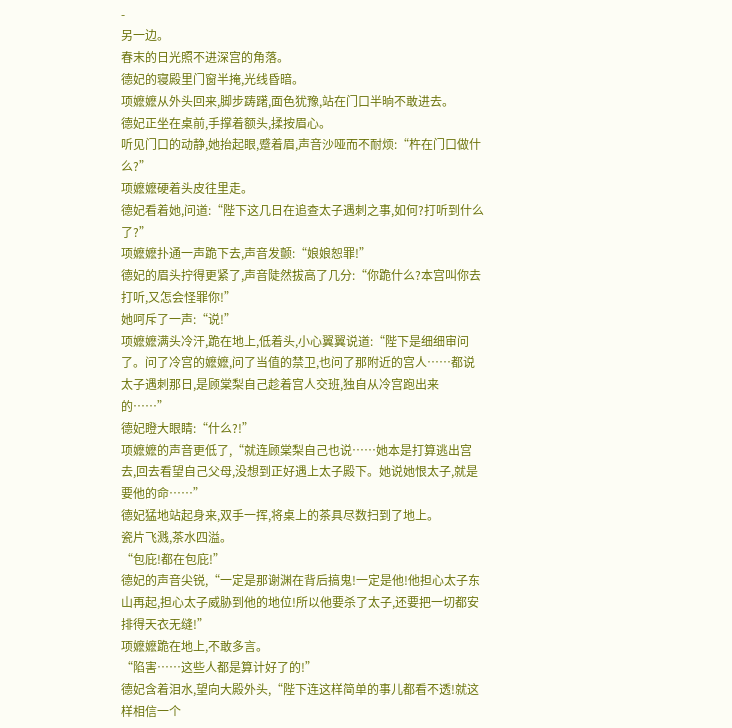-
另一边。
春末的日光照不进深宫的角落。
德妃的寝殿里门窗半掩,光线昏暗。
项嬷嬷从外头回来,脚步踌躇,面色犹豫,站在门口半晌不敢进去。
德妃正坐在桌前,手撑着额头,揉按眉心。
听见门口的动静,她抬起眼,蹙着眉,声音沙哑而不耐烦:“杵在门口做什么?”
项嬷嬷硬着头皮往里走。
德妃看着她,问道:“陛下这几日在追查太子遇刺之事,如何?打听到什么了?”
项嬷嬷扑通一声跪下去,声音发颤:“娘娘恕罪!”
德妃的眉头拧得更紧了,声音陡然拔高了几分:“你跪什么?本宫叫你去打听,又怎会怪罪你!”
她呵斥了一声:“说!”
项嬷嬷满头冷汗,跪在地上,低着头,小心翼翼说道:“陛下是细细审问了。问了冷宫的嬷嬷,问了当值的禁卫,也问了那附近的宫人……都说太子遇刺那日,是顾棠梨自己趁着宫人交班,独自从冷宫跑出来的……”
德妃瞪大眼睛:“什么?!”
项嬷嬷的声音更低了,“就连顾棠梨自己也说……她本是打算逃出宫去,回去看望自己父母,没想到正好遇上太子殿下。她说她恨太子,就是要他的命……”
德妃猛地站起身来,双手一挥,将桌上的茶具尽数扫到了地上。
瓷片飞溅,茶水四溢。
“包庇!都在包庇!”
德妃的声音尖锐,“一定是那谢渊在背后搞鬼!一定是他!他担心太子东山再起,担心太子威胁到他的地位!所以他要杀了太子,还要把一切都安排得天衣无缝!”
项嬷嬷跪在地上,不敢多言。
“陷害……这些人都是算计好了的!”
德妃含着泪水,望向大殿外头,“陛下连这样简单的事儿都看不透!就这样相信一个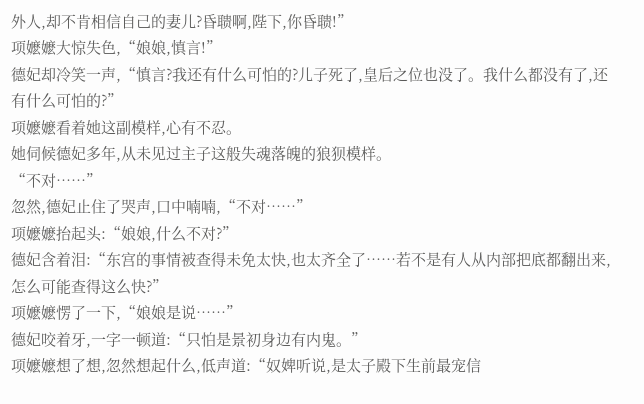外人,却不肯相信自己的妻儿?昏聩啊,陛下,你昏聩!”
项嬷嬷大惊失色,“娘娘,慎言!”
德妃却冷笑一声,“慎言?我还有什么可怕的?儿子死了,皇后之位也没了。我什么都没有了,还有什么可怕的?”
项嬷嬷看着她这副模样,心有不忍。
她伺候德妃多年,从未见过主子这般失魂落魄的狼狈模样。
“不对……”
忽然,德妃止住了哭声,口中喃喃,“不对……”
项嬷嬷抬起头:“娘娘,什么不对?”
德妃含着泪:“东宫的事情被查得未免太快,也太齐全了……若不是有人从内部把底都翻出来,怎么可能查得这么快?”
项嬷嬷愣了一下,“娘娘是说……”
德妃咬着牙,一字一顿道:“只怕是景初身边有内鬼。”
项嬷嬷想了想,忽然想起什么,低声道:“奴婢听说,是太子殿下生前最宠信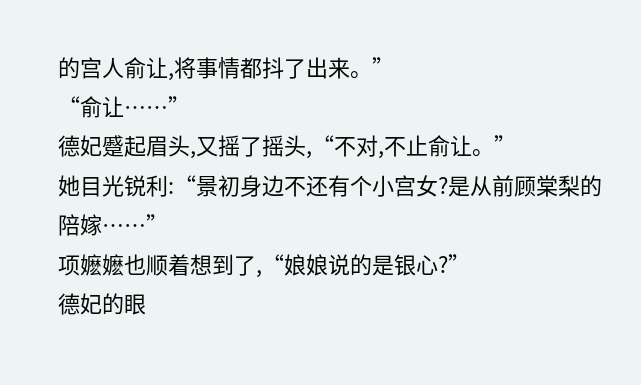的宫人俞让,将事情都抖了出来。”
“俞让……”
德妃蹙起眉头,又摇了摇头,“不对,不止俞让。”
她目光锐利:“景初身边不还有个小宫女?是从前顾棠梨的陪嫁……”
项嬷嬷也顺着想到了,“娘娘说的是银心?”
德妃的眼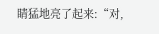睛猛地亮了起来:“对,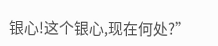银心!这个银心,现在何处?”